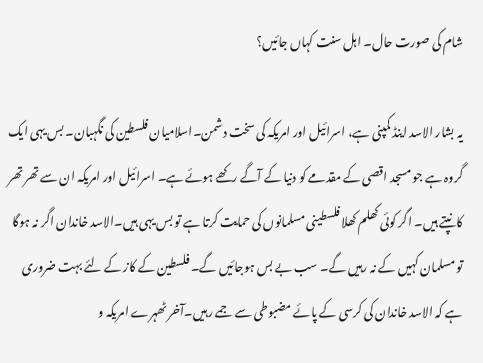شام کی صورت حال۔ اہل سنت کہاں جائیں؟

یہ بشار الاسد اینڈ کمپنی ہے، اسرائیل اور امریکہ کی سخت دشمن۔اسلامیان فلسطین کی نگہبان۔ بس یہی ایک گروہ ہے جو مسجد اقصی کے مقدمے کو دنیا کے آگے رکھے ہوئے ہے۔ اسرائیل اور امریکہ ان سے تھر تھر کانپتے ہیں۔ اگر کوئی کھلم کھلا فلسطینی مسلمانوں کی حمایت کرتا ہے تو بس یہی ہیں۔الاسد خاندان اگر نہ ہوگا تو مسلمان کہیں کے نہ رہیں گے۔ سب بے بس ہوجائیں گے۔ فلسطین کے کاز کے لئے بہت ضروری ہے کہ الاسد خاندان کی کرسی کے پائے مضبوطی سے جمے رہیں۔آخر ٹھہرے امریکہ و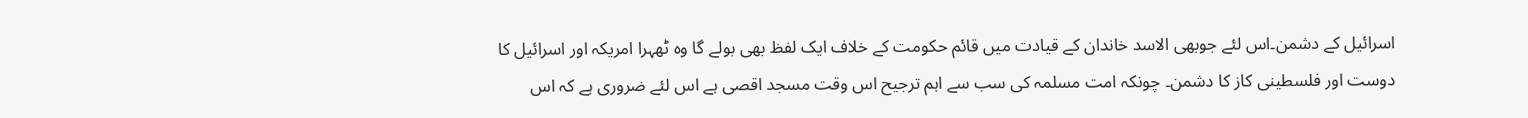اسرائیل کے دشمن۔اس لئے جوبھی الاسد خاندان کے قیادت میں قائم حکومت کے خلاف ایک لفظ بھی بولے گا وہ ٹھہرا امریکہ اور اسرائیل کا دوست اور فلسطینی کاز کا دشمن۔ چونکہ امت مسلمہ کی سب سے اہم ترجیح اس وقت مسجد اقصی ہے اس لئے ضروری ہے کہ اس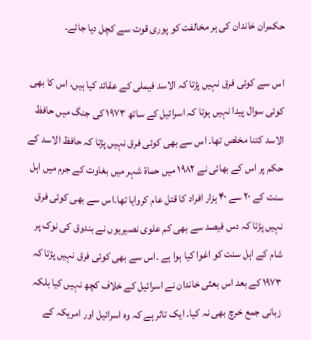حکمران خاندان کی ہر مخالفت کو پوری قوت سے کچل دیا جائے۔

اس سے کوئی فرق نہیں پڑتا کہ الاسد فیملی کے عقائد کیا ہیں، اس کا بھی کوئی سوال پیدا نہیں ہوتا کہ اسرائیل کے ساتھ ۱۹۷۳ کی جنگ میں حافظ الاسد کتنا مخلص تھا۔ اس سے بھی کوئی فرق نہیں پڑتا کہ حافظ الاسد کے حکم پر اس کے بھائی نے ۱۹۸۲ میں حماۃ شہر میں بغاوت کے جرم میں اہل سنت کے ۲۰ سے ۴۰ ہزار افراد کا قتل عام کروایا تھا۔اس سے بھی کوئی فرق نہیں پڑتا کہ دس فیصد سے بھی کم علوی نصیریوں نے بندوق کی نوک پر شام کے اہل سنت کو اغوا کیا ہوا ہے ۔اس سے بھی کوئی فرق نہیں پڑتا کہ ۱۹۷۳ کے بعد اس بعثی خاندان نے اسرائیل کے خلاف کچھ نہیں کیا بلکہ زبانی جمع خرچ بھی نہ کیا۔ ایک تاثر ہے کہ وہ اسرائیل اور امریکہ کے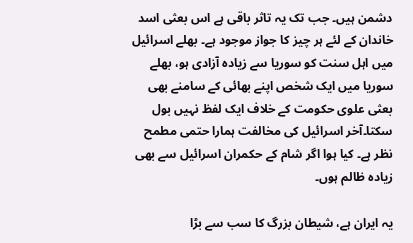دشمن ہیں۔ جب تک یہ تاثر باقی ہے اس بعثی اسد خاندان کے لئے ہر چیز کا جواز موجود ہے۔ بھلے اسرائیل میں اہل سنت کو سوریا سے زیادہ آزادی ہو، بھلے سوریا میں ایک شخص اپنے بھائی کے سامنے بھی بعثی علوی حکومت کے خلاف ایک لفظ نہیں بول سکتا۔آخر اسرائیل کی مخالفت ہمارا حتمی مطمح نظر ہے۔ کیا ہوا اگر شام کے حکمران اسرائیل سے بھی زیادہ ظالم ہوں۔

یہ ایران ہے، شیطان بزرگ کا سب سے بڑا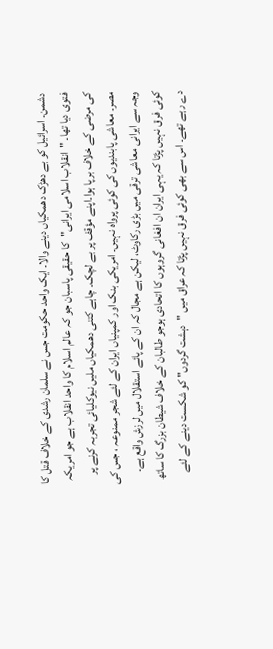دشمن۔ اسرائیل کو بے دھڑک دھمکیاں دینے والا۔ ایک واحد حکومت جس نے سلمان رشدی کے خلاف قتل کا فتوی دیا تھا۔ "انقلاب اسلامی ایرانی"کا حقیقی پاسبان جو کہ عالم اسلام کا واحد انقلاب ہے جو امریکہ کی مرضی کے خلاف برپا ہوا۔اپنے مؤقف پر بے لچک۔ چاہے کتنی دھمکیاں ملیں نیوکلیائی تجربہ کرنے پر مصر۔ معاشی پابندیوں کی کوئی پرواہ نہیں۔ امریکی بنک اور کمپنیاں ایران کے لئے شجر ممنوعہ ، جس کی وجہ سے ایرانی معاشی ترقی میں بڑی رکاوٹ، لیکن ہے مجال کہ ان کے پائے استقلال میں لرزش واقع ہے۔ کوئی فرق نہیں پڑتا کہ یہی ایران ان افغانی گروہوں کا اتحادی ہوجو طالبان کے خلاف شیطان بزرگ کا ساتھ دے رہے تھے۔ اس سے بھی کوئی فرق نہیں پڑتا کہ عراق میں "دہشت گردوں" کو شکست دینے کے لئے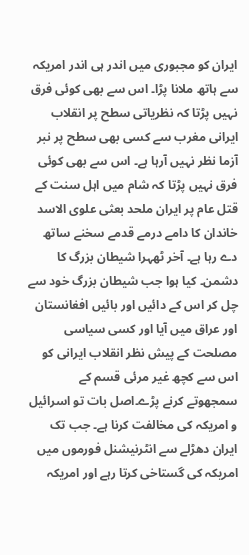ایران کو مجبوری میں اندر ہی اندر امریکہ سے ہاتھ ملانا پڑا۔ اس سے بھی کوئی فرق نہیں پڑتا کہ نظریاتی سطح پر انقلاب ایرانی مغرب سے کسی بھی سطح پر نبر آزما نظر نہیں آرہا ہے۔ اس سے بھی کوئی فرق نہیں پڑتا کہ شام میں اہل سنت کے قتل عام پر ایران ملحد بعثی علوی الاسد خاندان کا دامے درمے قدمے سخنے ساتھ دے رہا ہے۔ آخر ٹھہرا شیطان بزرگ کا دشمن۔ کیا ہوا جب شیطان بزرگ خود سے چل کر اس کے دائیں اور بائیں افغانستان اور عراق میں آیا اور کسی سیاسی مصلحت کے پیش نظر انقلاب ایرانی کو اس سے کچھ غیر مرئی قسم کے سمجھوتے کرنے پڑے۔اصل بات تو اسرائیل و امریکہ کی مخالفت کرنا ہے۔ جب تک ایران دھڑلے سے انٹرنیشنل فورموں میں امریکہ کی گستاخی کرتا رہے اور امریکہ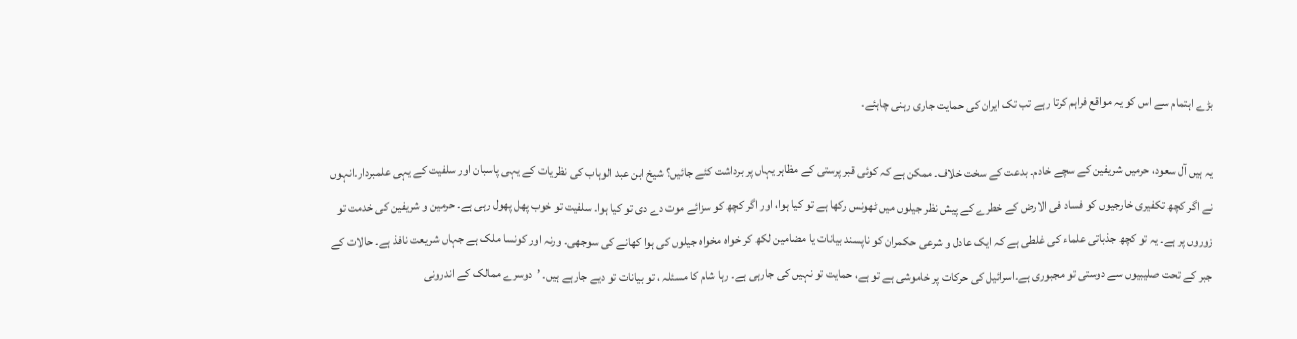بڑے اہتمام سے اس کو یہ مواقع فراہم کرتا رہے تب تک ایران کی حمایت جاری رہنی چاہئے۔

یہ ہیں آل سعود، حرمیں شریفین کے سچے خادم۔ بدعت کے سخت خلاف۔ ممکن ہے کہ کوئی قبر پرستی کے مظاہر یہاں پر برداشت کئے جائیں؟ شیخ ابن عبد الوہاب کی نظریات کے یہی پاسبان اور سلفیت کے یہی علمبردار۔انہوں نے اگر کچھ تکفیری خارجیوں کو فساد فی الارض کے خطرے کے پیش نظر جیلوں میں ٹھونس رکھا ہے تو کیا ہوا، اور اگر کچھ کو سزائے موت دے دی تو کیا ہوا۔ سلفیت تو خوب پھل پھول رہی ہے۔ حرمین و شریفین کی خدمت تو زوروں پر ہے۔ یہ تو کچھ جذباتی علماء کی غلطی ہے کہ ایک عادل و شرعی حکمران کو ناپسند بیانات یا مضامین لکھ کر خواہ مخواہ جیلوں کی ہوا کھانے کی سوجھی۔ ورنہ اور کونسا ملک ہے جہاں شریعت نافذ ہے۔ حالات کے جبر کے تحت صلیبیوں سے دوستی تو مجبوری ہے۔اسرائیل کی حرکات پر خاموشی ہے تو ہے، حمایت تو نہیں کی جارہی ہے۔ رہا شام کا مسئلہ ، تو بیانات تو دیے جارہے ہیں۔ ’دوسرے ممالک کے اندرونی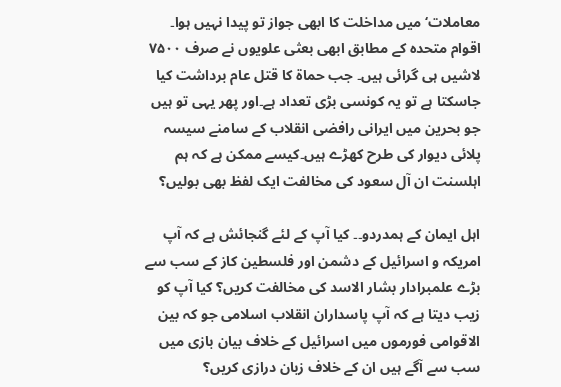معاملات‘ میں مداخلت کا ابھی جواز تو پیدا نہیں ہوا۔ اقوام متحدہ کے مطابق ابھی بعثی علویوں نے صرف ۷۵۰۰ لاشیں ہی گرائی ہیں۔ جب حماۃ کا قتل عام برداشت کیا جاسکتا ہے تو یہ کونسی بڑی تعداد ہے۔اور پھر یہی تو ہیں جو بحرین میں ایرانی رافضی انقلاب کے سامنے سیسہ پلائی دیوار کی طرح کھڑے ہیں۔کیسے ممکن ہے کہ ہم اہلسنت ان آل سعود کی مخالفت ایک لفظ بھی بولیں؟

اہل ایمان کے ہمدردو۔۔ کیا آپ کے لئے گنجائش ہے کہ آپ امریکہ و اسرائیل کے دشمن اور فلسطین کاز کے سب سے بڑے علمبرادار بشار الاسد کی مخالفت کریں؟ کیا آپ کو زیب دیتا ہے کہ آپ پاسداران انقلاب اسلامی جو کہ بین الاقوامی فورموں میں اسرائیل کے خلاف بیان بازی میں سب سے آگے ہیں ان کے خلاف زبان درازی کریں؟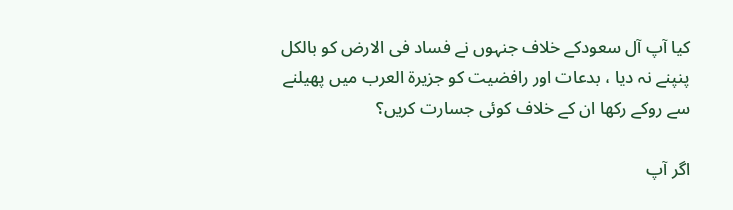کیا آپ آل سعودکے خلاف جنہوں نے فساد فی الارض کو بالکل پنپنے نہ دیا ، بدعات اور رافضیت کو جزیرۃ العرب میں پھیلنے سے روکے رکھا ان کے خلاف کوئی جسارت کریں؟

اگر آپ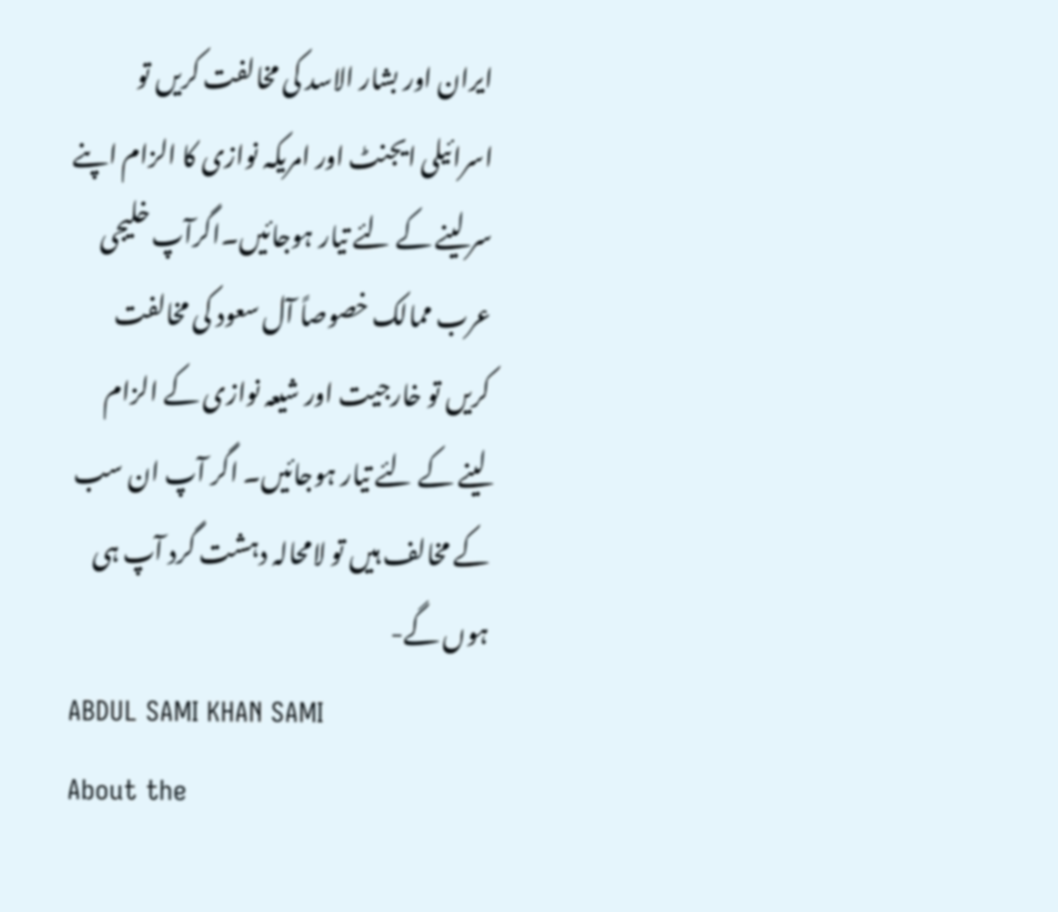ایران اور بشار الاسد کی مخالفت کریں تو اسرائیلی ایجنٹ اور امریکہ نوازی کا الزام اپنے سر لینے کے لئے تیار ہوجائیں۔اگرآپ خلیجی عرب ممالک خصوصاً آل سعود کی مخالفت کریں تو خارجیت اور شیعہ نوازی کے الزام لینے کے لئے تیار ہوجائیں۔ اگر آپ ان سب کے مخالف ہیں تو لامحالہ دہشت گرد آپ ہی ہوں گے-
ABDUL SAMI KHAN SAMI
About the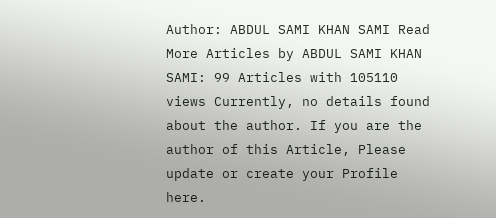Author: ABDUL SAMI KHAN SAMI Read More Articles by ABDUL SAMI KHAN SAMI: 99 Articles with 105110 views Currently, no details found about the author. If you are the author of this Article, Please update or create your Profile here.